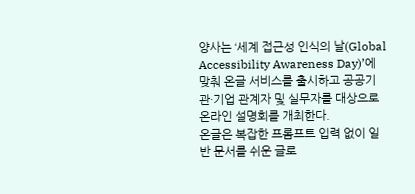양사는 ‘세계 접근성 인식의 날(Global Accessibility Awareness Day)’에 맞춰 온글 서비스를 출시하고 공공기관·기업 관계자 및 실무자를 대상으로 온라인 설명회를 개최한다.
온글은 복잡한 프롬프트 입력 없이 일반 문서를 쉬운 글로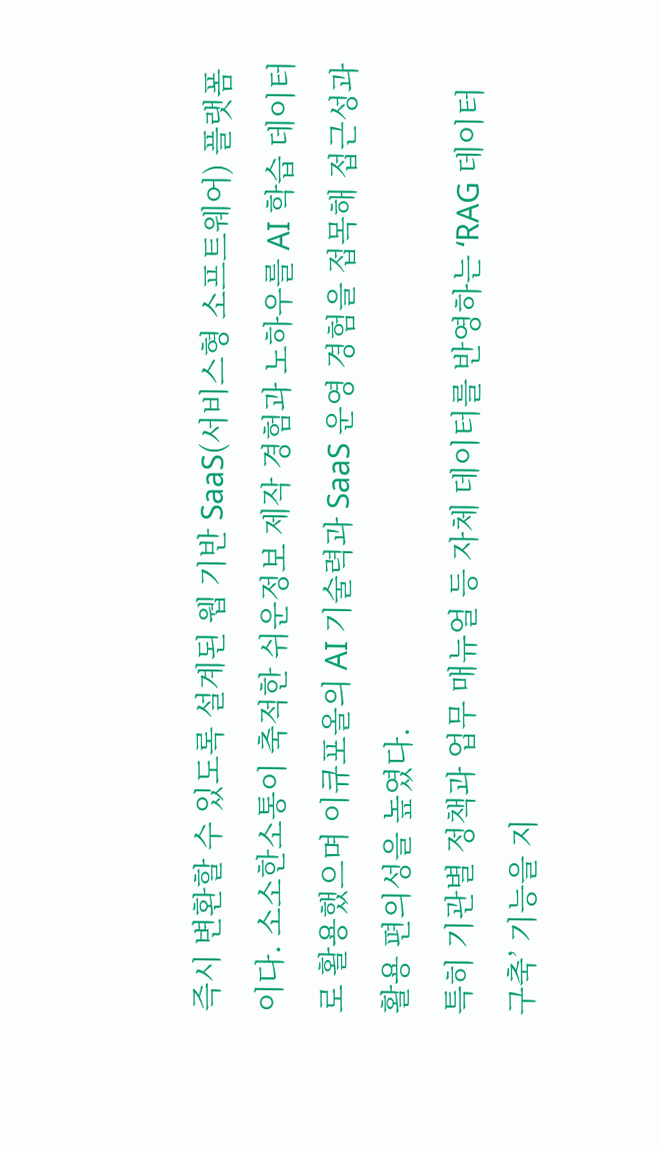즉시 변환할 수 있도록 설계된 웹 기반 SaaS(서비스형 소프트웨어) 플랫폼이다. 소소한소통이 축적한 쉬운정보 제작 경험과 노하우를 AI 학습 데이터로 활용했으며 이큐포올의 AI 기술력과 SaaS 운영 경험을 접목해 접근성과 활용 편의성을 높였다.
특히 기관별 정책과 업무 매뉴얼 등 자체 데이터를 반영하는 ‘RAG 데이터 구축’ 기능을 지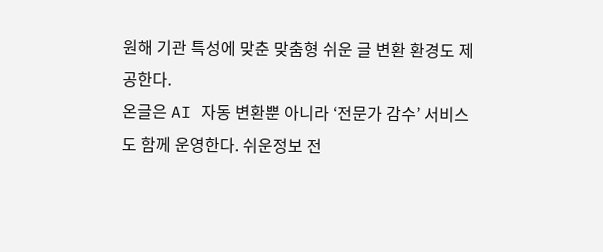원해 기관 특성에 맞춘 맞춤형 쉬운 글 변환 환경도 제공한다.
온글은 AI 자동 변환뿐 아니라 ‘전문가 감수’ 서비스도 함께 운영한다. 쉬운정보 전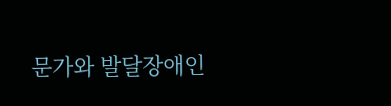문가와 발달장애인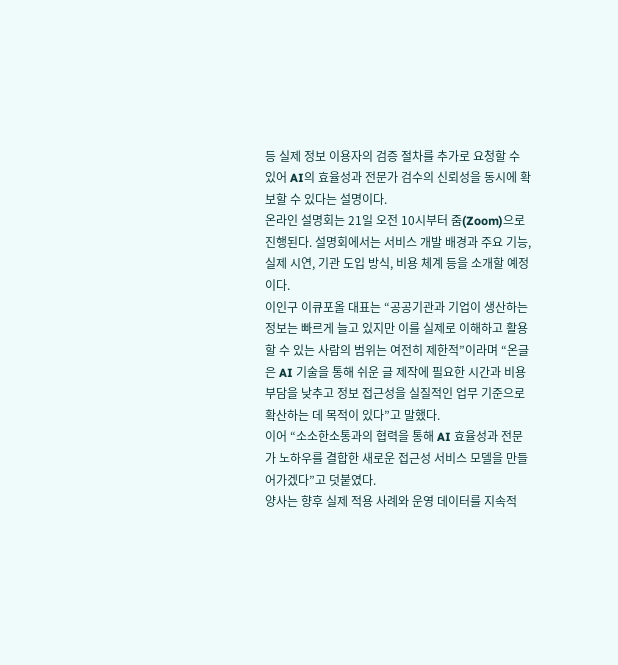등 실제 정보 이용자의 검증 절차를 추가로 요청할 수 있어 AI의 효율성과 전문가 검수의 신뢰성을 동시에 확보할 수 있다는 설명이다.
온라인 설명회는 21일 오전 10시부터 줌(Zoom)으로 진행된다. 설명회에서는 서비스 개발 배경과 주요 기능, 실제 시연, 기관 도입 방식, 비용 체계 등을 소개할 예정이다.
이인구 이큐포올 대표는 “공공기관과 기업이 생산하는 정보는 빠르게 늘고 있지만 이를 실제로 이해하고 활용할 수 있는 사람의 범위는 여전히 제한적”이라며 “온글은 AI 기술을 통해 쉬운 글 제작에 필요한 시간과 비용 부담을 낮추고 정보 접근성을 실질적인 업무 기준으로 확산하는 데 목적이 있다”고 말했다.
이어 “소소한소통과의 협력을 통해 AI 효율성과 전문가 노하우를 결합한 새로운 접근성 서비스 모델을 만들어가겠다”고 덧붙였다.
양사는 향후 실제 적용 사례와 운영 데이터를 지속적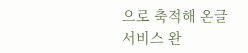으로 축적해 온글 서비스 완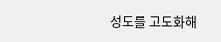성도를 고도화해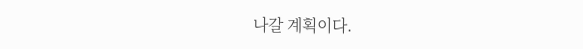나갈 계획이다.